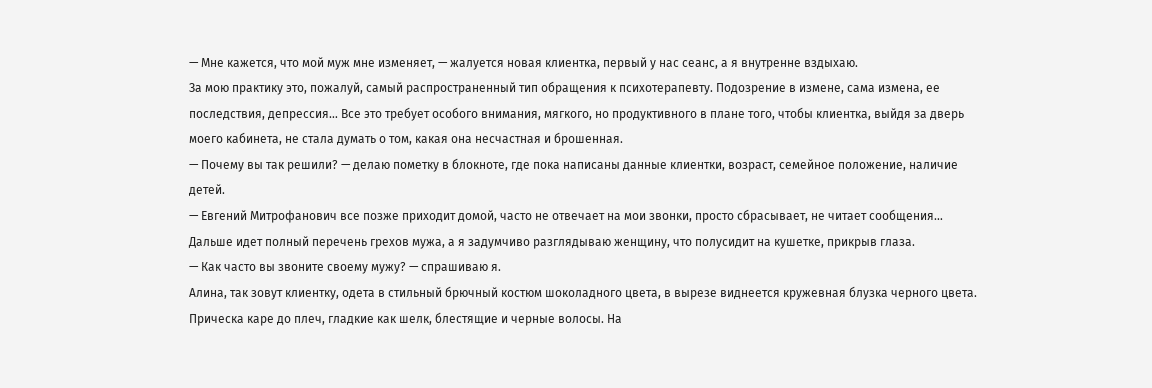— Мне кажется, что мой муж мне изменяет, — жалуется новая клиентка, первый у нас сеанс, а я внутренне вздыхаю.
За мою практику это, пожалуй, самый распространенный тип обращения к психотерапевту. Подозрение в измене, сама измена, ее последствия, депрессия… Все это требует особого внимания, мягкого, но продуктивного в плане того, чтобы клиентка, выйдя за дверь моего кабинета, не стала думать о том, какая она несчастная и брошенная.
— Почему вы так решили? — делаю пометку в блокноте, где пока написаны данные клиентки, возраст, семейное положение, наличие детей.
— Евгений Митрофанович все позже приходит домой, часто не отвечает на мои звонки, просто сбрасывает, не читает сообщения…
Дальше идет полный перечень грехов мужа, а я задумчиво разглядываю женщину, что полусидит на кушетке, прикрыв глаза.
— Как часто вы звоните своему мужу? — спрашиваю я.
Алина, так зовут клиентку, одета в стильный брючный костюм шоколадного цвета, в вырезе виднеется кружевная блузка черного цвета. Прическа каре до плеч, гладкие как шелк, блестящие и черные волосы. На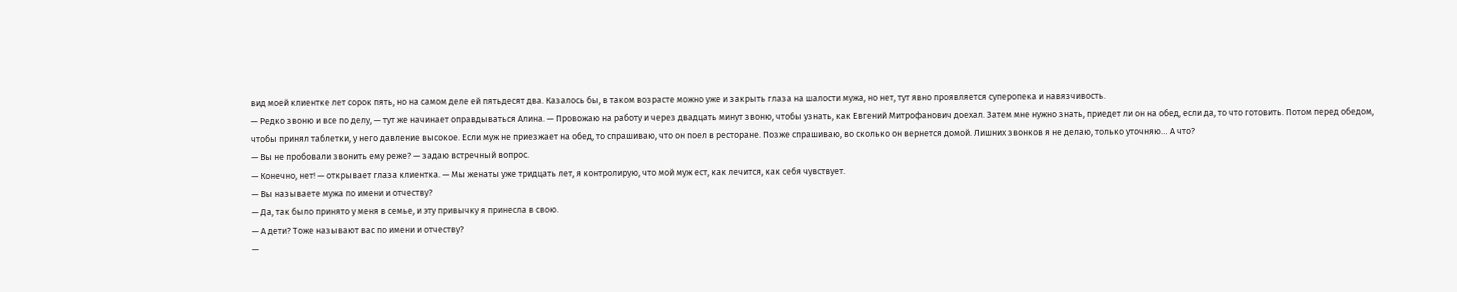вид моей клиентке лет сорок пять, но на самом деле ей пятьдесят два. Казалось бы, в таком возрасте можно уже и закрыть глаза на шалости мужа, но нет, тут явно проявляется суперопека и навязчивость.
— Редко звоню и все по делу, — тут же начинает оправдываться Алина. — Провожаю на работу и через двадцать минут звоню, чтобы узнать, как Евгений Митрофанович доехал. Затем мне нужно знать, приедет ли он на обед, если да, то что готовить. Потом перед обедом, чтобы принял таблетки, у него давление высокое. Если муж не приезжает на обед, то спрашиваю, что он поел в ресторане. Позже спрашиваю, во сколько он вернется домой. Лишних звонков я не делаю, только уточняю… А что?
— Вы не пробовали звонить ему реже? — задаю встречный вопрос.
— Конечно, нет! — открывает глаза клиентка. — Мы женаты уже тридцать лет, я контролирую, что мой муж ест, как лечится, как себя чувствует.
— Вы называете мужа по имени и отчеству?
— Да, так было принято у меня в семье, и эту привычку я принесла в свою.
— А дети? Тоже называют вас по имени и отчеству?
—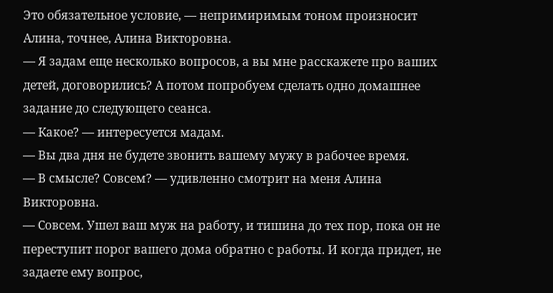Это обязательное условие, — непримиримым тоном произносит Алина, точнее, Алина Викторовна.
— Я задам еще несколько вопросов, а вы мне расскажете про ваших детей, договорились? А потом попробуем сделать одно домашнее задание до следующего сеанса.
— Какое? — интересуется мадам.
— Вы два дня не будете звонить вашему мужу в рабочее время.
— В смысле? Совсем? — удивленно смотрит на меня Алина Викторовна.
— Совсем. Ушел ваш муж на работу, и тишина до тех пор, пока он не переступит порог вашего дома обратно с работы. И когда придет, не задаете ему вопрос,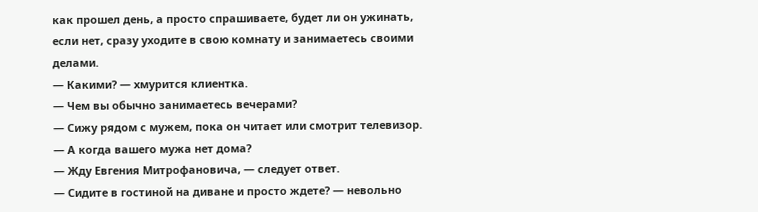как прошел день, а просто спрашиваете, будет ли он ужинать, если нет, сразу уходите в свою комнату и занимаетесь своими делами.
— Какими? — хмурится клиентка.
— Чем вы обычно занимаетесь вечерами?
— Сижу рядом с мужем, пока он читает или смотрит телевизор.
— А когда вашего мужа нет дома?
— Жду Евгения Митрофановича, — следует ответ.
— Сидите в гостиной на диване и просто ждете? — невольно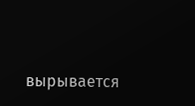вырывается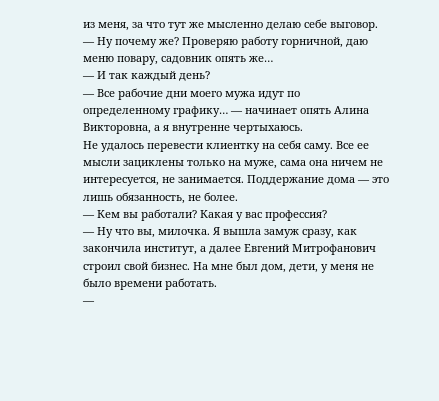из меня, за что тут же мысленно делаю себе выговор.
— Ну почему же? Проверяю работу горничной, даю меню повару, садовник опять же…
— И так каждый день?
— Все рабочие дни моего мужа идут по определенному графику… — начинает опять Алина Викторовна, а я внутренне чертыхаюсь.
Не удалось перевести клиентку на себя саму. Все ее мысли зациклены только на муже, сама она ничем не интересуется, не занимается. Поддержание дома — это лишь обязанность, не более.
— Кем вы работали? Какая у вас профессия?
— Ну что вы, милочка. Я вышла замуж сразу, как закончила институт, а далее Евгений Митрофанович строил свой бизнес. На мне был дом, дети, у меня не было времени работать.
—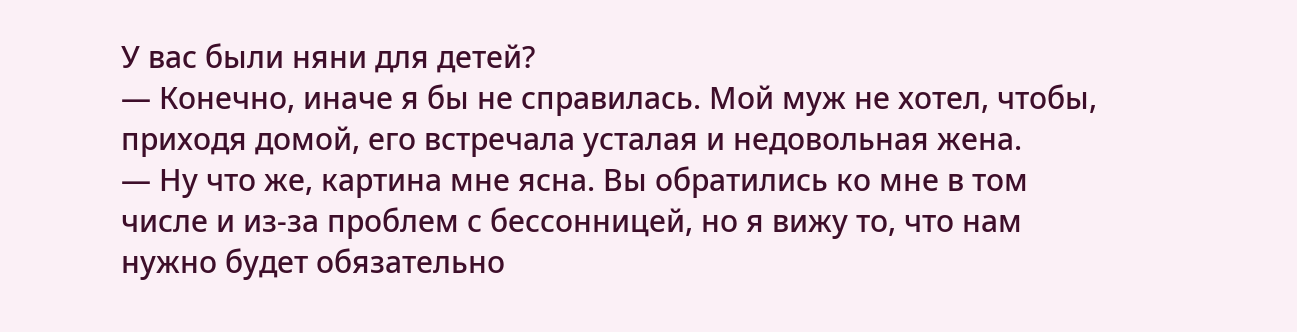У вас были няни для детей?
— Конечно, иначе я бы не справилась. Мой муж не хотел, чтобы, приходя домой, его встречала усталая и недовольная жена.
— Ну что же, картина мне ясна. Вы обратились ко мне в том числе и из-за проблем с бессонницей, но я вижу то, что нам нужно будет обязательно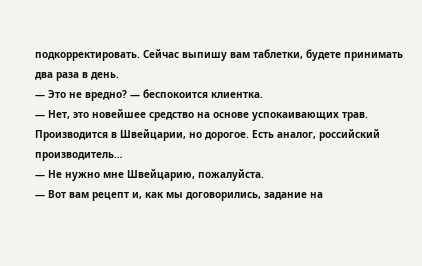подкорректировать. Сейчас выпишу вам таблетки, будете принимать два раза в день.
— Это не вредно? — беспокоится клиентка.
— Нет, это новейшее средство на основе успокаивающих трав. Производится в Швейцарии, но дорогое. Есть аналог, российский производитель…
— Не нужно мне Швейцарию, пожалуйста.
— Вот вам рецепт и, как мы договорились, задание на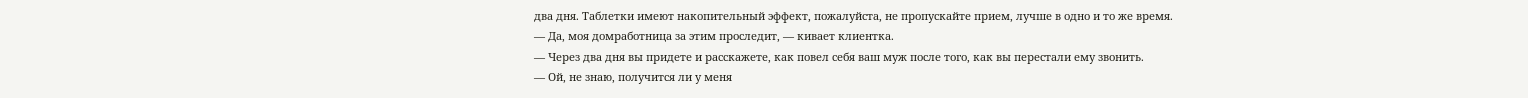два дня. Таблетки имеют накопительный эффект, пожалуйста, не пропускайте прием, лучше в одно и то же время.
— Да, моя домработница за этим проследит, — кивает клиентка.
— Через два дня вы придете и расскажете, как повел себя ваш муж после того, как вы перестали ему звонить.
— Ой, не знаю, получится ли у меня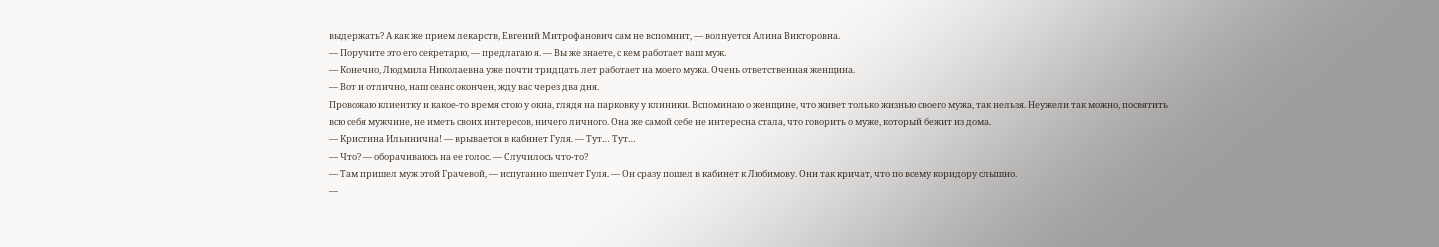выдержать? А как же прием лекарств, Евгений Митрофанович сам не вспомнит, — волнуется Алина Викторовна.
— Поручите это его секретарю, — предлагаю я. — Вы же знаете, с кем работает ваш муж.
— Конечно, Людмила Николаевна уже почти тридцать лет работает на моего мужа. Очень ответственная женщина.
— Вот и отлично, наш сеанс окончен, жду вас через два дня.
Провожаю клиентку и какое-то время стою у окна, глядя на парковку у клиники. Вспоминаю о женщине, что живет только жизнью своего мужа, так нельзя. Неужели так можно, посвятить всю себя мужчине, не иметь своих интересов, ничего личного. Она же самой себе не интересна стала, что говорить о муже, который бежит из дома.
— Кристина Ильинична! — врывается в кабинет Гуля. — Тут… Тут…
— Что? — оборачиваюсь на ее голос. — Случилось что-то?
— Там пришел муж этой Грачевой, — испуганно шепчет Гуля. — Он сразу пошел в кабинет к Любимову. Они так кричат, что по всему коридору слышно.
—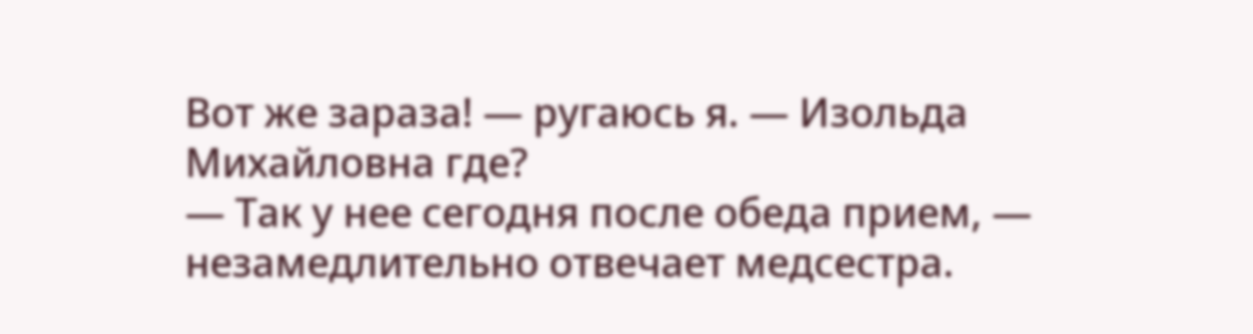Вот же зараза! — ругаюсь я. — Изольда Михайловна где?
— Так у нее сегодня после обеда прием, — незамедлительно отвечает медсестра.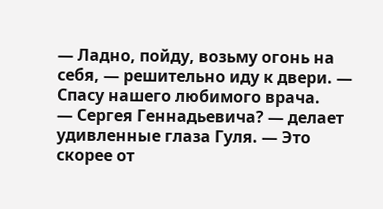— Ладно, пойду, возьму огонь на себя, — решительно иду к двери. — Спасу нашего любимого врача.
— Сергея Геннадьевича? — делает удивленные глаза Гуля. — Это скорее от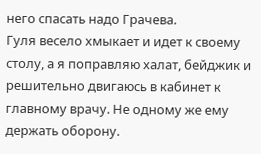него спасать надо Грачева.
Гуля весело хмыкает и идет к своему столу, а я поправляю халат, бейджик и решительно двигаюсь в кабинет к главному врачу. Не одному же ему держать оборону.